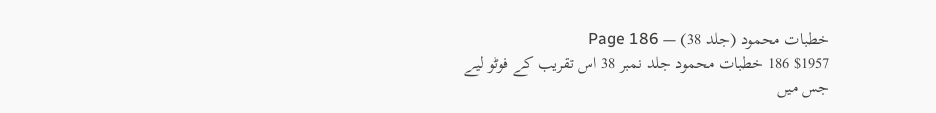خطبات محمود (جلد 38) — Page 186
$1957 186 خطبات محمود جلد نمبر 38 اس تقریب کے فوٹو لیے جس میں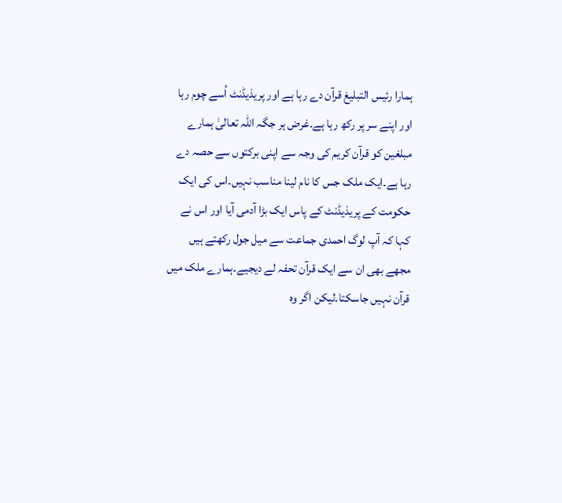ہمارا رئیس التبلیغ قرآن دے رہا ہے اور پریذیڈنٹ اُسے چوم رہا اور اپنے سر پر رکھ رہا ہے۔غرض ہر جگہ اللہ تعالیٰ ہمارے مبلغین کو قرآن کریم کی وجہ سے اپنی برکتوں سے حصہ دے رہا ہے۔ایک ملک جس کا نام لینا مناسب نہیں۔اس کی ایک حکومت کے پریذیڈنٹ کے پاس ایک بڑا آدمی آیا اور اس نے کہا کہ آپ لوگ احمدی جماعت سے میل جول رکھتے ہیں مجھے بھی ان سے ایک قرآن تحفہ لے دیجیے۔ہمارے ملک میں قرآن نہیں جاسکتا۔لیکن اگر وہ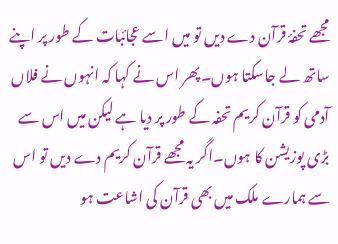مجھے تحفۂ قرآن دے دیں تو میں اسے عجائبات کے طور پر اپنے ساتھ لے جاسکتا ہوں۔پھر اس نے کہا کہ انہوں نے فلاں آدمی کو قرآن کریم تحفہ کے طور پر دیا ہے لیکن میں اس سے بڑی پوزیشن کا ہوں۔اگر یہ مجھے قرآن کریم دے دیں تو اس سے ہمارے ملک میں بھی قرآن کی اشاعت ہو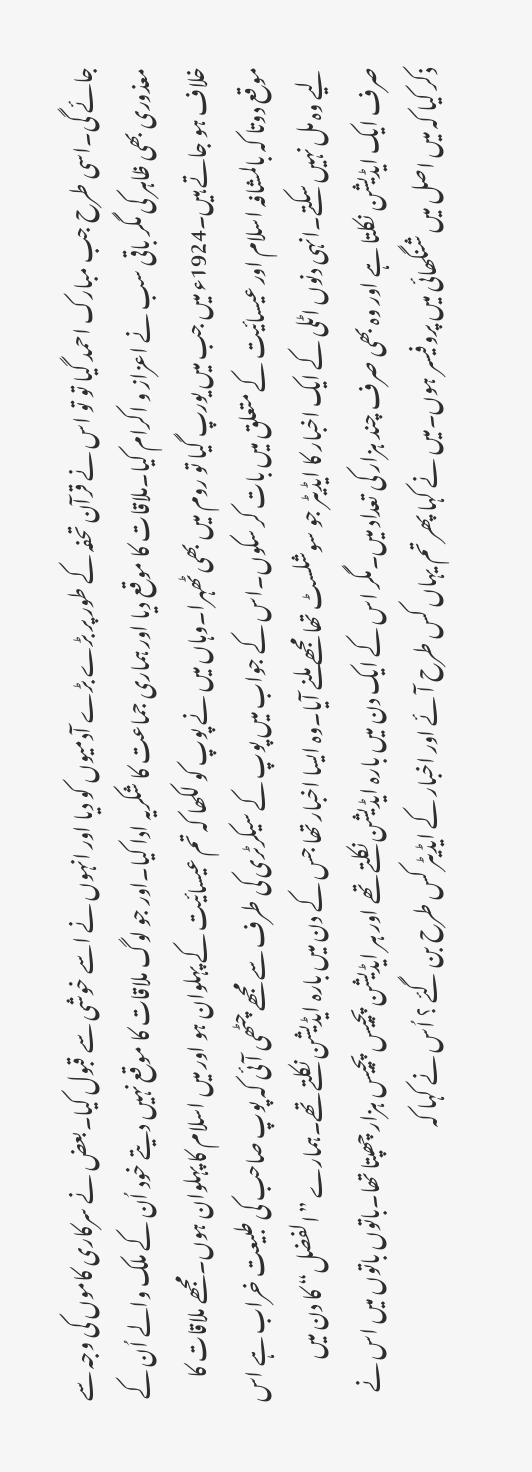جائے گی۔اسی طرح جب مبارک احمد گیا تو تو اس نے قرآن تحفہ کے طور پر بڑے بڑے آدمیوں کو دیا اور انہوں نے اسے خوشی سے قبول کیا۔بعض نے سرکاری کاموں کی وجہ سے معذوری بھی ظاہر کی مگر باقی سب نے اعزاز و اکرام کیا۔ملاقات کا موقع دیا اور ہماری جماعت کا شکریہ ادا کیا۔اور جو لوگ ملاقات کا موقع نہیں دیتے خود اُن کے ملک والے اُن کے خلاف ہو جاتے ہیں۔1924ء میں جب میں یورپ گیا تو روم میں بھی ٹھہرا۔وہاں میں نے پوپ کو لکھا کہ تم عیسائیت کے پہلوان ہو اور میں اسلام کا پہلوان ہوں۔مجھے ملاقات کا موقع دوتا کہ بالمشافہ اسلام اور عیسائیت کے متعلق میں بات کر سکوں۔اس کے جواب میں پوپ کے سیکرٹری کی طرف سے مجھے چٹھی آئی کہ پوپ صاحب کی طبیعت خراب ہے اس لیے وہ مل نہیں سکتے۔انہی دنوں اٹلی کے ایک اخبار کا ایڈیٹر جو سوشلسٹ تھا مجھے ملنے آیا۔وہ ایسا اخبار تھا جس کے دن میں بارہ ایڈیشن نکلتے تھے۔ہمارے ”الفضل“ کا دن میں صرف ایک ایڈیشن نکلتا ہے اور وہ بھی صرف چند ہزار کی تعداد میں۔مگر اس کے ایک دن میں بارہ ایڈیشن نکلتے تھے اور ہر ایڈیشن پچیس پچیس ہزار چھپتا تھا۔باتوں باتوں میں اس نے ذکر کیا کہ میں اصل میں شنگھائی میں پروفیسر ہوں۔میں نے کہا پھر تم یہاں کس طرح آئے اور اخبار کے ایڈیٹر کس طرح بن گئے ؟ اُس نے کہا کہ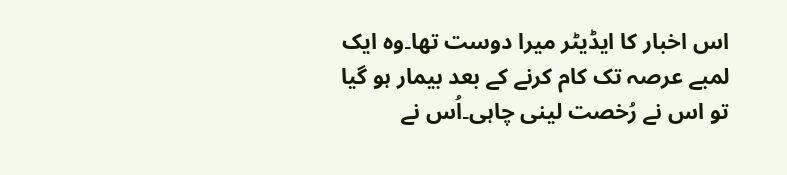اس اخبار کا ایڈیٹر میرا دوست تھا۔وہ ایک لمبے عرصہ تک کام کرنے کے بعد بیمار ہو گیا تو اس نے رُخصت لینی چاہی۔اُس نے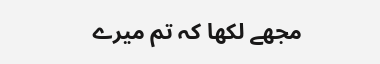مجھے لکھا کہ تم میرے